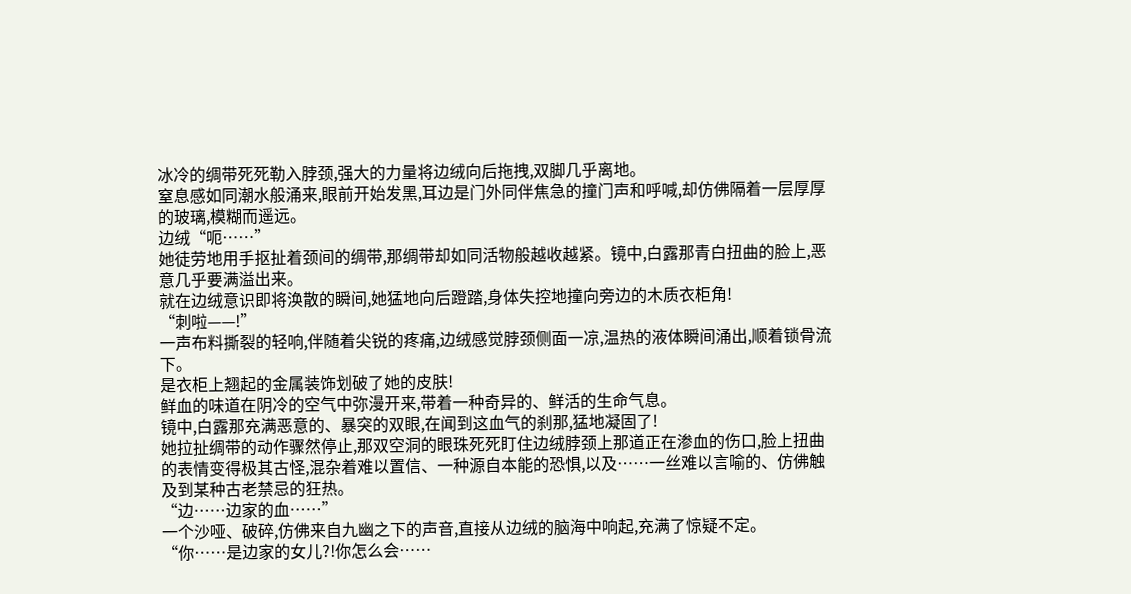冰冷的绸带死死勒入脖颈,强大的力量将边绒向后拖拽,双脚几乎离地。
窒息感如同潮水般涌来,眼前开始发黑,耳边是门外同伴焦急的撞门声和呼喊,却仿佛隔着一层厚厚的玻璃,模糊而遥远。
边绒“呃……”
她徒劳地用手抠扯着颈间的绸带,那绸带却如同活物般越收越紧。镜中,白露那青白扭曲的脸上,恶意几乎要满溢出来。
就在边绒意识即将涣散的瞬间,她猛地向后蹬踏,身体失控地撞向旁边的木质衣柜角!
“刺啦——!”
一声布料撕裂的轻响,伴随着尖锐的疼痛,边绒感觉脖颈侧面一凉,温热的液体瞬间涌出,顺着锁骨流下。
是衣柜上翘起的金属装饰划破了她的皮肤!
鲜血的味道在阴冷的空气中弥漫开来,带着一种奇异的、鲜活的生命气息。
镜中,白露那充满恶意的、暴突的双眼,在闻到这血气的刹那,猛地凝固了!
她拉扯绸带的动作骤然停止,那双空洞的眼珠死死盯住边绒脖颈上那道正在渗血的伤口,脸上扭曲的表情变得极其古怪,混杂着难以置信、一种源自本能的恐惧,以及……一丝难以言喻的、仿佛触及到某种古老禁忌的狂热。
“边……边家的血……”
一个沙哑、破碎,仿佛来自九幽之下的声音,直接从边绒的脑海中响起,充满了惊疑不定。
“你……是边家的女儿?!你怎么会……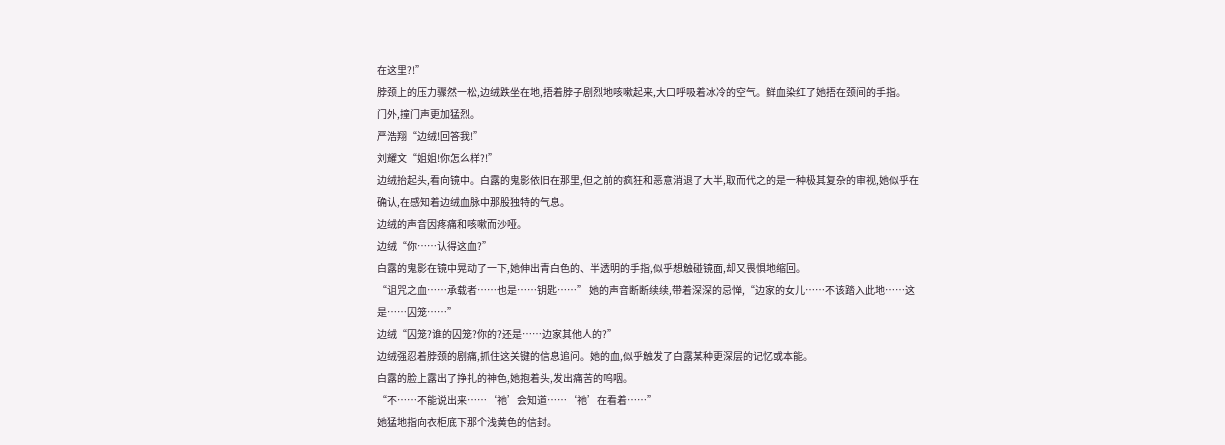在这里?!”
脖颈上的压力骤然一松,边绒跌坐在地,捂着脖子剧烈地咳嗽起来,大口呼吸着冰冷的空气。鲜血染红了她捂在颈间的手指。
门外,撞门声更加猛烈。
严浩翔“边绒!回答我!”
刘耀文“姐姐!你怎么样?!”
边绒抬起头,看向镜中。白露的鬼影依旧在那里,但之前的疯狂和恶意消退了大半,取而代之的是一种极其复杂的审视,她似乎在确认,在感知着边绒血脉中那股独特的气息。
边绒的声音因疼痛和咳嗽而沙哑。
边绒“你……认得这血?”
白露的鬼影在镜中晃动了一下,她伸出青白色的、半透明的手指,似乎想触碰镜面,却又畏惧地缩回。
“诅咒之血……承载者……也是……钥匙……” 她的声音断断续续,带着深深的忌惮,“边家的女儿……不该踏入此地……这是……囚笼……”
边绒“囚笼?谁的囚笼?你的?还是……边家其他人的?”
边绒强忍着脖颈的剧痛,抓住这关键的信息追问。她的血,似乎触发了白露某种更深层的记忆或本能。
白露的脸上露出了挣扎的神色,她抱着头,发出痛苦的呜咽。
“不……不能说出来……‘祂’会知道……‘祂’在看着……”
她猛地指向衣柜底下那个浅黄色的信封。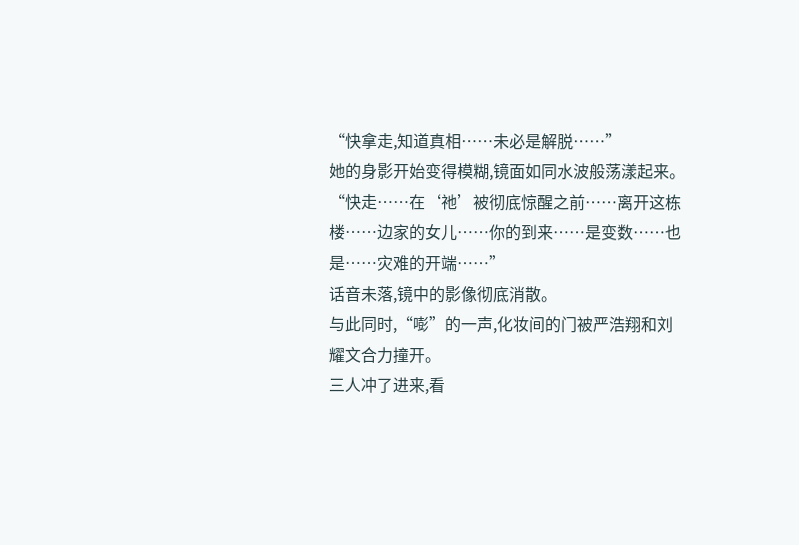“快拿走,知道真相……未必是解脱……”
她的身影开始变得模糊,镜面如同水波般荡漾起来。
“快走……在‘祂’被彻底惊醒之前……离开这栋楼……边家的女儿……你的到来……是变数……也是……灾难的开端……”
话音未落,镜中的影像彻底消散。
与此同时,“嘭”的一声,化妆间的门被严浩翔和刘耀文合力撞开。
三人冲了进来,看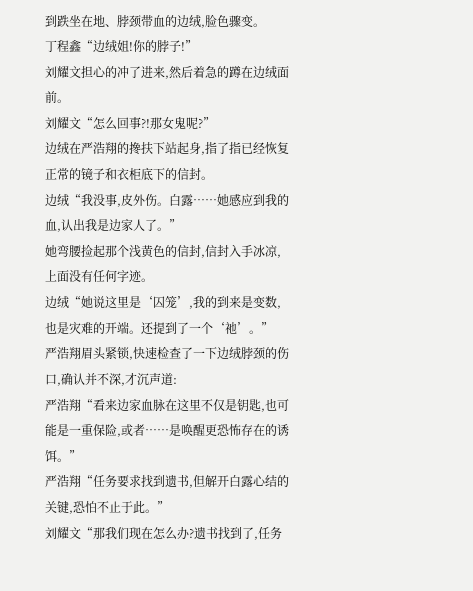到跌坐在地、脖颈带血的边绒,脸色骤变。
丁程鑫“边绒姐!你的脖子!”
刘耀文担心的冲了进来,然后着急的蹲在边绒面前。
刘耀文“怎么回事?!那女鬼呢?”
边绒在严浩翔的搀扶下站起身,指了指已经恢复正常的镜子和衣柜底下的信封。
边绒“我没事,皮外伤。白露……她感应到我的血,认出我是边家人了。”
她弯腰捡起那个浅黄色的信封,信封入手冰凉,上面没有任何字迹。
边绒“她说这里是‘囚笼’,我的到来是变数,也是灾难的开端。还提到了一个‘祂’。”
严浩翔眉头紧锁,快速检查了一下边绒脖颈的伤口,确认并不深,才沉声道:
严浩翔“看来边家血脉在这里不仅是钥匙,也可能是一重保险,或者……是唤醒更恐怖存在的诱饵。”
严浩翔“任务要求找到遗书,但解开白露心结的关键,恐怕不止于此。”
刘耀文“那我们现在怎么办?遗书找到了,任务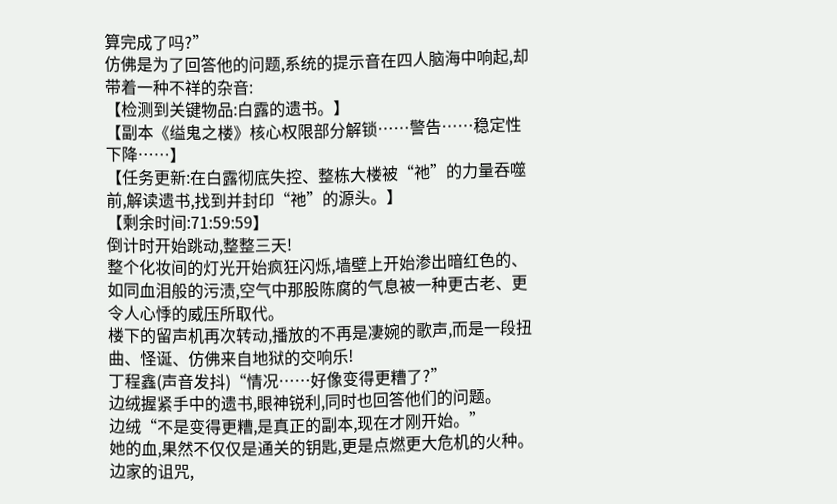算完成了吗?”
仿佛是为了回答他的问题,系统的提示音在四人脑海中响起,却带着一种不祥的杂音:
【检测到关键物品:白露的遗书。】
【副本《缢鬼之楼》核心权限部分解锁……警告……稳定性下降……】
【任务更新:在白露彻底失控、整栋大楼被“祂”的力量吞噬前,解读遗书,找到并封印“祂”的源头。】
【剩余时间:71:59:59】
倒计时开始跳动,整整三天!
整个化妆间的灯光开始疯狂闪烁,墙壁上开始渗出暗红色的、如同血泪般的污渍,空气中那股陈腐的气息被一种更古老、更令人心悸的威压所取代。
楼下的留声机再次转动,播放的不再是凄婉的歌声,而是一段扭曲、怪诞、仿佛来自地狱的交响乐!
丁程鑫(声音发抖)“情况……好像变得更糟了?”
边绒握紧手中的遗书,眼神锐利,同时也回答他们的问题。
边绒“不是变得更糟,是真正的副本,现在才刚开始。”
她的血,果然不仅仅是通关的钥匙,更是点燃更大危机的火种。边家的诅咒,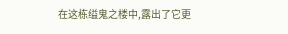在这栋缢鬼之楼中,露出了它更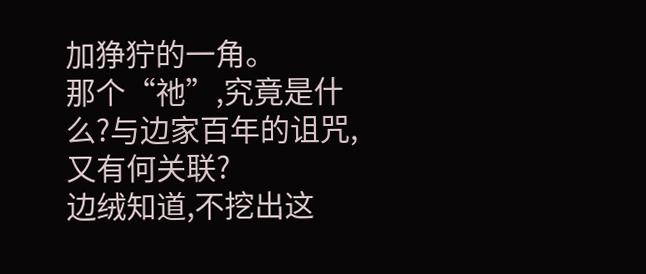加狰狞的一角。
那个“祂”,究竟是什么?与边家百年的诅咒,又有何关联?
边绒知道,不挖出这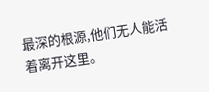最深的根源,他们无人能活着离开这里。